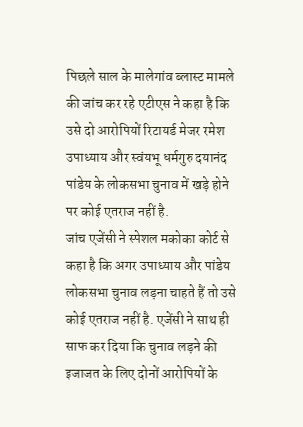पिछले साल के मालेगांव ब्लास्ट मामले की जांच कर रहे एटीएस ने कहा है कि उसे दो आरोपियों रिटायर्ड मेजर रमेश उपाध्याय और स्वंयभू धर्मगुरु दयानंद पांडेय के लोकसभा चुनाव में खड़े होने पर कोई एतराज नहीं है.
जांच एजेंसी ने स्पेशल मकोका कोर्ट से कहा है कि अगर उपाध्याय और पांडेय लोकसभा चुनाव लड़ना चाहते हैं तो उसे कोई एतराज नहीं है. एजेंसी ने साथ ही साफ कर दिया कि चुनाव लड़ने की इजाजत के लिए दोनों आरोपियों के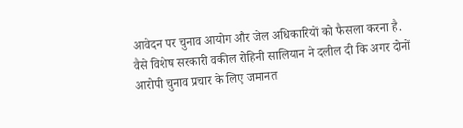आवेदन पर चुनाव आयोग और जेल अधिकारियों को फैसला करना है.
वैसे विशेष सरकारी वकील रोहिनी सालियान ने दलील दी कि अगर दोनों आरोपी चुनाव प्रचार के लिए जमानत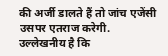की अर्जी डालते हैं तो जांच एजेंसी उसपर एतराज करेगी.
उल्लेखनीय है कि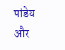पांडेय और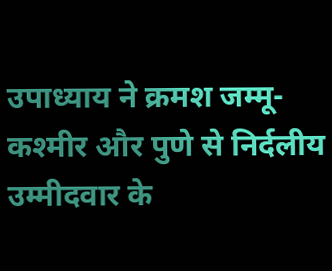उपाध्याय ने क्रमश जम्मू-कश्मीर और पुणे से निर्दलीय उम्मीदवार के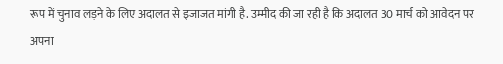रूप में चुनाव लड़ने के लिए अदालत से इजाजत मांगी है. उम्मीद की जा रही है कि अदालत 30 मार्च को आवेदन पर अपना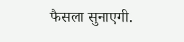फैसला सुनाएगी.